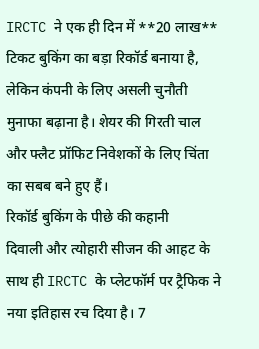IRCTC ने एक ही दिन में **20 लाख** टिकट बुकिंग का बड़ा रिकॉर्ड बनाया है, लेकिन कंपनी के लिए असली चुनौती मुनाफा बढ़ाना है। शेयर की गिरती चाल और फ्लैट प्रॉफिट निवेशकों के लिए चिंता का सबब बने हुए हैं।
रिकॉर्ड बुकिंग के पीछे की कहानी
दिवाली और त्योहारी सीजन की आहट के साथ ही IRCTC के प्लेटफॉर्म पर ट्रैफिक ने नया इतिहास रच दिया है। 7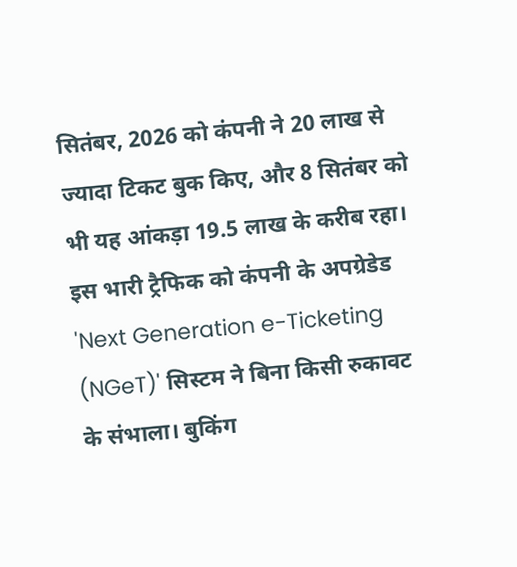सितंबर, 2026 को कंपनी ने 20 लाख से ज्यादा टिकट बुक किए, और 8 सितंबर को भी यह आंकड़ा 19.5 लाख के करीब रहा। इस भारी ट्रैफिक को कंपनी के अपग्रेडेड 'Next Generation e-Ticketing (NGeT)' सिस्टम ने बिना किसी रुकावट के संभाला। बुकिंग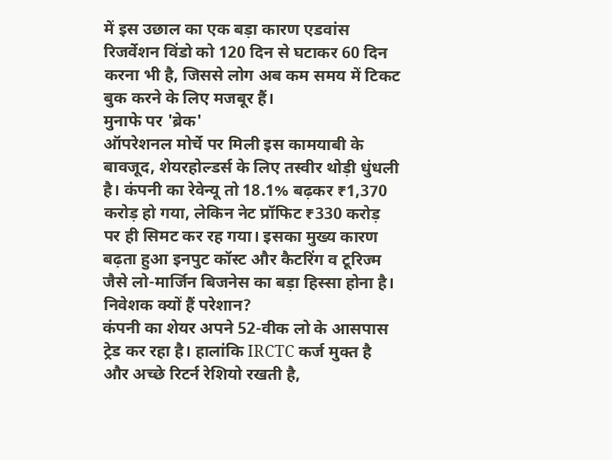में इस उछाल का एक बड़ा कारण एडवांस रिजर्वेशन विंडो को 120 दिन से घटाकर 60 दिन करना भी है, जिससे लोग अब कम समय में टिकट बुक करने के लिए मजबूर हैं।
मुनाफे पर 'ब्रेक'
ऑपरेशनल मोर्चे पर मिली इस कामयाबी के बावजूद, शेयरहोल्डर्स के लिए तस्वीर थोड़ी धुंधली है। कंपनी का रेवेन्यू तो 18.1% बढ़कर ₹1,370 करोड़ हो गया, लेकिन नेट प्रॉफिट ₹330 करोड़ पर ही सिमट कर रह गया। इसका मुख्य कारण बढ़ता हुआ इनपुट कॉस्ट और कैटरिंग व टूरिज्म जैसे लो-मार्जिन बिजनेस का बड़ा हिस्सा होना है।
निवेशक क्यों हैं परेशान?
कंपनी का शेयर अपने 52-वीक लो के आसपास ट्रेड कर रहा है। हालांकि IRCTC कर्ज मुक्त है और अच्छे रिटर्न रेशियो रखती है,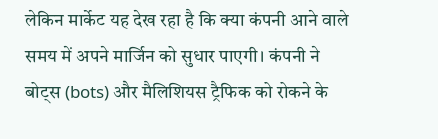लेकिन मार्केट यह देख रहा है कि क्या कंपनी आने वाले समय में अपने मार्जिन को सुधार पाएगी। कंपनी ने बोट्स (bots) और मैलिशियस ट्रैफिक को रोकने के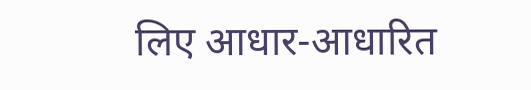लिए आधार-आधारित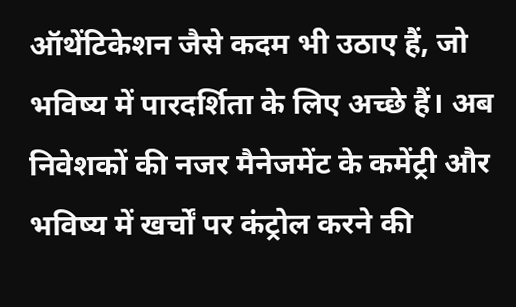ऑथेंटिकेशन जैसे कदम भी उठाए हैं, जो भविष्य में पारदर्शिता के लिए अच्छे हैं। अब निवेशकों की नजर मैनेजमेंट के कमेंट्री और भविष्य में खर्चों पर कंट्रोल करने की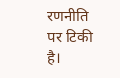रणनीति पर टिकी है।